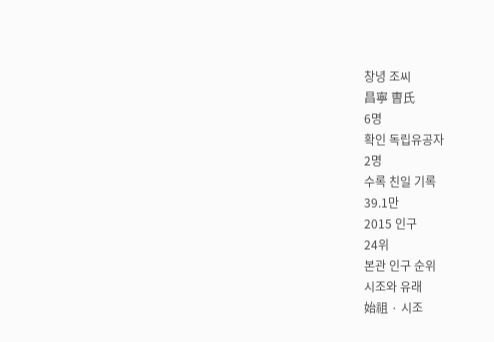창녕 조씨
昌寧 曺氏
6명
확인 독립유공자
2명
수록 친일 기록
39.1만
2015 인구
24위
본관 인구 순위
시조와 유래
始祖 · 시조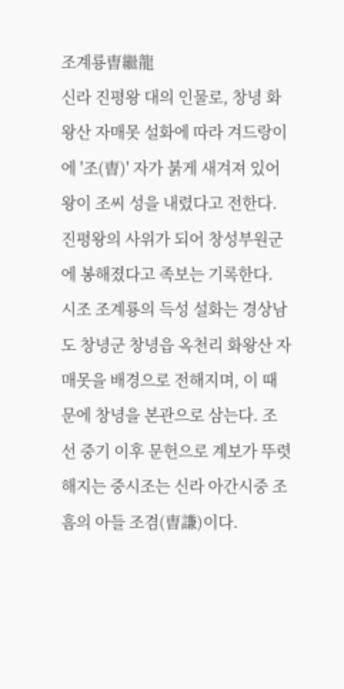조계룡曺繼龍
신라 진평왕 대의 인물로, 창녕 화왕산 자매못 설화에 따라 겨드랑이에 '조(曺)' 자가 붉게 새겨져 있어 왕이 조씨 성을 내렸다고 전한다. 진평왕의 사위가 되어 창성부원군에 봉해졌다고 족보는 기록한다.
시조 조계룡의 득성 설화는 경상남도 창녕군 창녕읍 옥천리 화왕산 자매못을 배경으로 전해지며, 이 때문에 창녕을 본관으로 삼는다. 조선 중기 이후 문헌으로 계보가 뚜렷해지는 중시조는 신라 아간시중 조흠의 아들 조겸(曺謙)이다.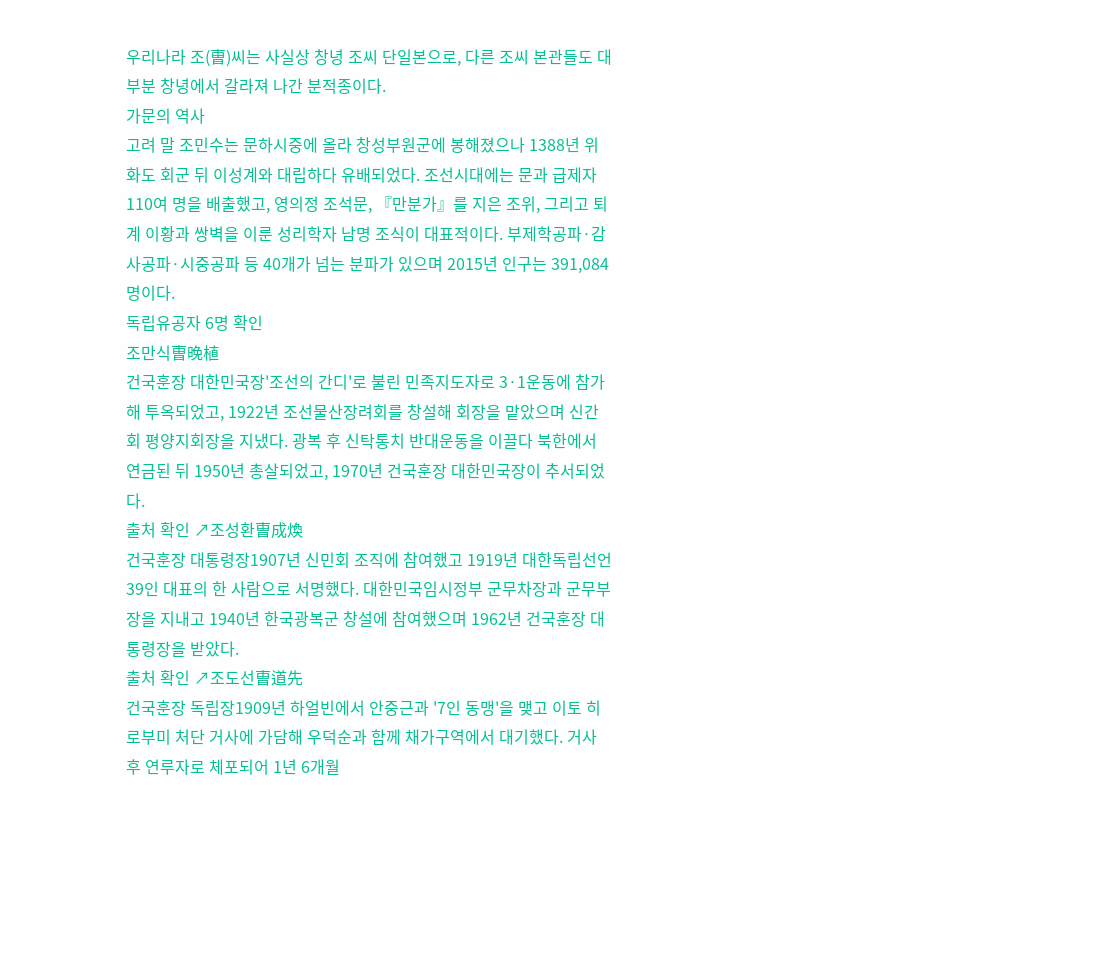우리나라 조(曺)씨는 사실상 창녕 조씨 단일본으로, 다른 조씨 본관들도 대부분 창녕에서 갈라져 나간 분적종이다.
가문의 역사
고려 말 조민수는 문하시중에 올라 창성부원군에 봉해졌으나 1388년 위화도 회군 뒤 이성계와 대립하다 유배되었다. 조선시대에는 문과 급제자 110여 명을 배출했고, 영의정 조석문, 『만분가』를 지은 조위, 그리고 퇴계 이황과 쌍벽을 이룬 성리학자 남명 조식이 대표적이다. 부제학공파·감사공파·시중공파 등 40개가 넘는 분파가 있으며 2015년 인구는 391,084명이다.
독립유공자 6명 확인
조만식曺晩植
건국훈장 대한민국장'조선의 간디'로 불린 민족지도자로 3·1운동에 참가해 투옥되었고, 1922년 조선물산장려회를 창설해 회장을 맡았으며 신간회 평양지회장을 지냈다. 광복 후 신탁통치 반대운동을 이끌다 북한에서 연금된 뒤 1950년 총살되었고, 1970년 건국훈장 대한민국장이 추서되었다.
출처 확인 ↗조성환曺成煥
건국훈장 대통령장1907년 신민회 조직에 참여했고 1919년 대한독립선언 39인 대표의 한 사람으로 서명했다. 대한민국임시정부 군무차장과 군무부장을 지내고 1940년 한국광복군 창설에 참여했으며 1962년 건국훈장 대통령장을 받았다.
출처 확인 ↗조도선曺道先
건국훈장 독립장1909년 하얼빈에서 안중근과 '7인 동맹'을 맺고 이토 히로부미 처단 거사에 가담해 우덕순과 함께 채가구역에서 대기했다. 거사 후 연루자로 체포되어 1년 6개월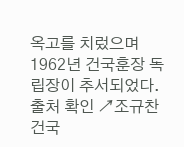옥고를 치렀으며 1962년 건국훈장 독립장이 추서되었다.
출처 확인 ↗조규찬
건국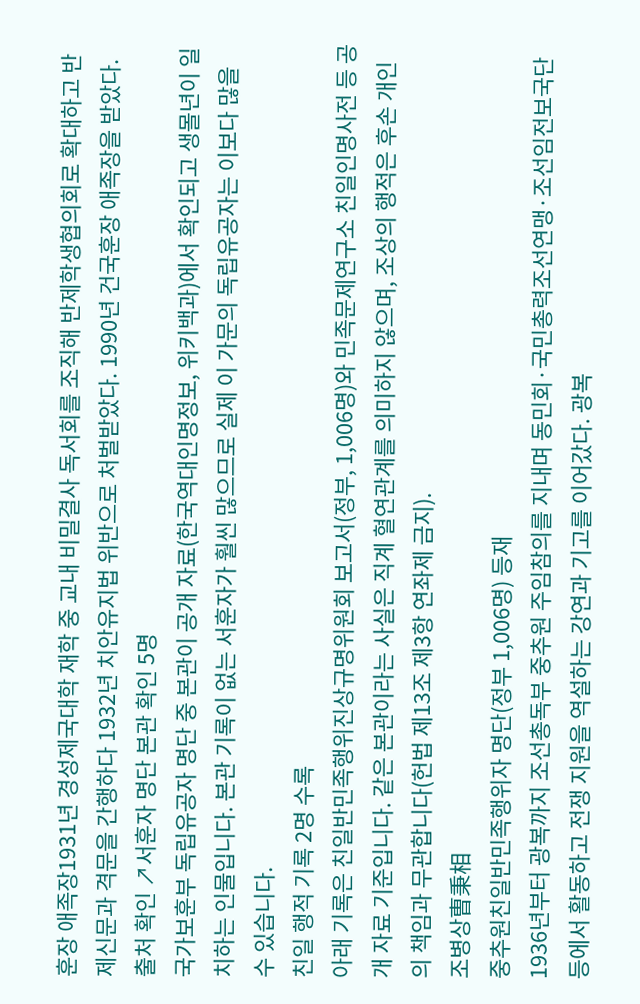훈장 애족장1931년 경성제국대학 재학 중 교내 비밀결사 독서회를 조직해 반제학생협의회로 확대하고 반제신문과 격문을 간행하다 1932년 치안유지법 위반으로 처벌받았다. 1990년 건국훈장 애족장을 받았다.
출처 확인 ↗서훈자 명단 본관 확인 5명
국가보훈부 독립유공자 명단 중 본관이 공개 자료(한국역대인명정보, 위키백과)에서 확인되고 생몰년이 일치하는 인물입니다. 본관 기록이 없는 서훈자가 훨씬 많으므로 실제 이 가문의 독립유공자는 이보다 많을 수 있습니다.
친일 행적 기록 2명 수록
아래 기록은 친일반민족행위진상규명위원회 보고서(정부, 1,006명)와 민족문제연구소 친일인명사전 등 공개 자료 기준입니다. 같은 본관이라는 사실은 직계 혈연관계를 의미하지 않으며, 조상의 행적은 후손 개인의 책임과 무관합니다(헌법 제13조 제3항 연좌제 금지).
조병상曺秉相
중추원친일반민족행위자 명단(정부 1,006명) 등재
1936년부터 광복까지 조선총독부 중추원 주임참의를 지내며 동민회·국민총력조선연맹·조선임전보국단 등에서 활동하고 전쟁 지원을 역설하는 강연과 기고를 이어갔다. 광복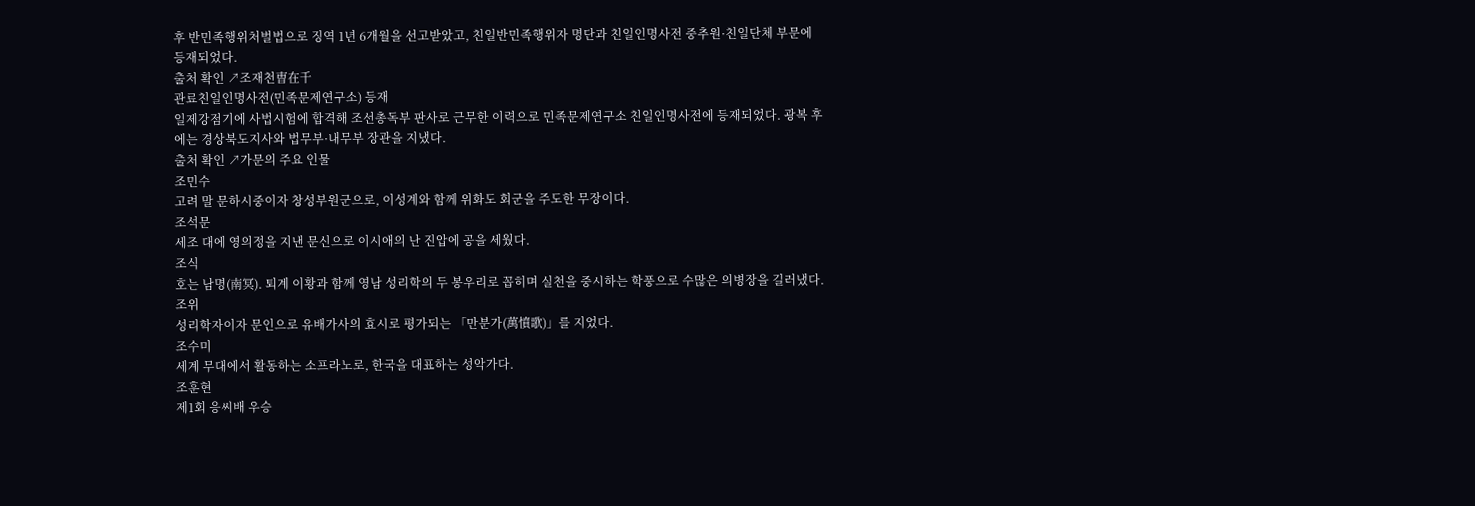후 반민족행위처벌법으로 징역 1년 6개월을 선고받았고, 친일반민족행위자 명단과 친일인명사전 중추원·친일단체 부문에 등재되었다.
출처 확인 ↗조재천曺在千
관료친일인명사전(민족문제연구소) 등재
일제강점기에 사법시험에 합격해 조선총독부 판사로 근무한 이력으로 민족문제연구소 친일인명사전에 등재되었다. 광복 후에는 경상북도지사와 법무부·내무부 장관을 지냈다.
출처 확인 ↗가문의 주요 인물
조민수
고려 말 문하시중이자 창성부원군으로, 이성계와 함께 위화도 회군을 주도한 무장이다.
조석문
세조 대에 영의정을 지낸 문신으로 이시애의 난 진압에 공을 세웠다.
조식
호는 남명(南冥). 퇴계 이황과 함께 영남 성리학의 두 봉우리로 꼽히며 실천을 중시하는 학풍으로 수많은 의병장을 길러냈다.
조위
성리학자이자 문인으로 유배가사의 효시로 평가되는 「만분가(萬憤歌)」를 지었다.
조수미
세계 무대에서 활동하는 소프라노로, 한국을 대표하는 성악가다.
조훈현
제1회 응씨배 우승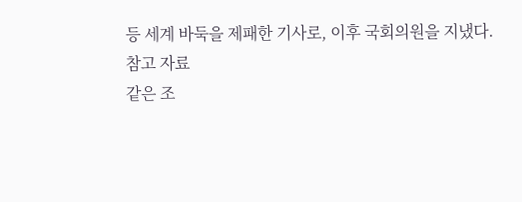등 세계 바둑을 제패한 기사로, 이후 국회의원을 지냈다.
참고 자료
같은 조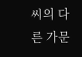씨의 다른 가문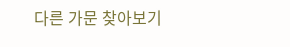다른 가문 찾아보기